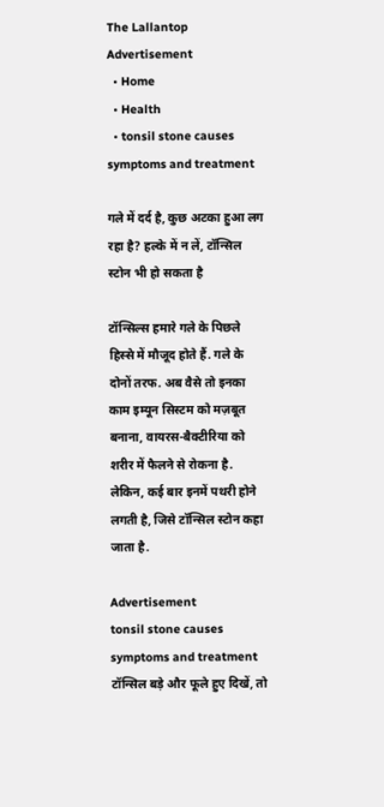The Lallantop
Advertisement
  • Home
  • Health
  • tonsil stone causes symptoms and treatment

गले में दर्द है, कुछ अटका हुआ लग रहा है? हल्के में न लें, टॉन्सिल स्टोन भी हो सकता है

टॉन्सिल्स हमारे गले के पिछले हिस्से में मौजूद होते हैं. गले के दोनों तरफ. अब वैसे तो इनका काम इम्यून सिस्टम को मज़बूत बनाना, वायरस-बैक्टीरिया को शरीर में फैलने से रोकना है. लेकिन, कई बार इनमें पथरी होने लगती है, जिसे टॉन्सिल स्टोन कहा जाता है.

Advertisement
tonsil stone causes symptoms and treatment
टॉन्सिल बड़े और फूले हुए दिखें, तो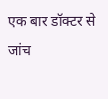एक बार डॉक्टर से जांच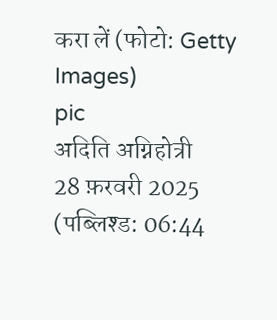करा लें (फोटो: Getty Images)
pic
अदिति अग्निहोत्री
28 फ़रवरी 2025 (पब्लिश्ड: 06:44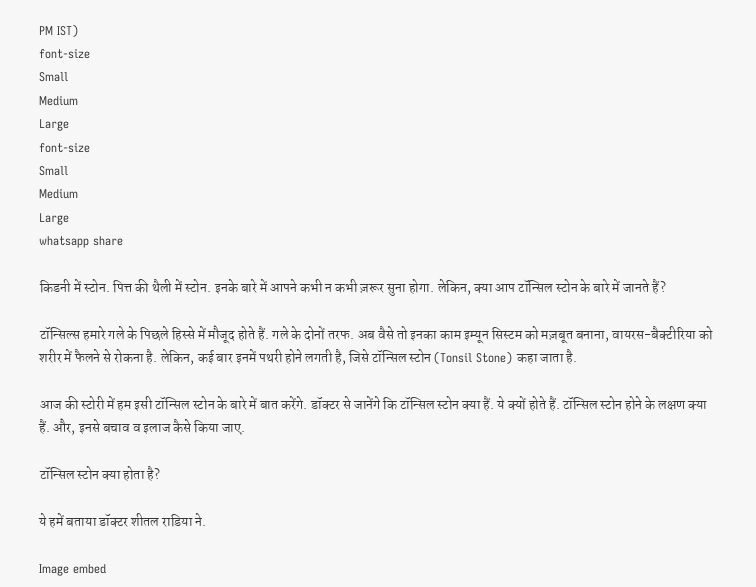PM IST)
font-size
Small
Medium
Large
font-size
Small
Medium
Large
whatsapp share

किडनी में स्टोन. पित्त की थैली में स्टोन. इनके बारे में आपने कभी न कभी ज़रूर सुना होगा. लेकिन, क्या आप टॉन्सिल स्टोन के बारे में जानते हैं?

टॉन्सिल्स हमारे गले के पिछले हिस्से में मौजूद होते हैं. गले के दोनों तरफ. अब वैसे तो इनका काम इम्यून सिस्टम को मज़बूत बनाना, वायरस-बैक्टीरिया को शरीर में फैलने से रोकना है. लेकिन, कई बार इनमें पथरी होने लगती है, जिसे टॉन्सिल स्टोन (Tonsil Stone) कहा जाता है.

आज की स्टोरी में हम इसी टॉन्सिल स्टोन के बारे में बात करेंगे. डॉक्टर से जानेंगे कि टॉन्सिल स्टोन क्या हैं. ये क्यों होते हैं. टॉन्सिल स्टोन होने के लक्षण क्या हैं. और, इनसे बचाव व इलाज कैसे किया जाए.

टॉन्सिल स्टोन क्या होता है?

ये हमें बताया डॉक्टर शीतल राडिया ने.

Image embed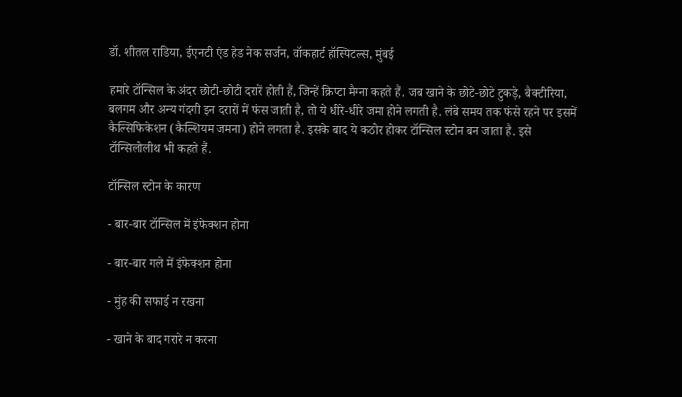डॉ. शीतल राडिया, ईएनटी एंड हेड नेक सर्जन, वॉकहार्ट हॉस्पिटल्स, मुंबई

हमारे टॉन्सिल के अंदर छोटी-छोटी दरारें होती हैं, जिन्हें क्रिप्टा मैग्ना कहते हैं. जब खाने के छोटे-छोटे टुकड़े, बैक्टीरिया, बलगम और अन्य गंदगी इन दरारों में फंस जाती है, तो ये धीरे-धीरे जमा होने लगती है. लंबे समय तक फंसे रहने पर इसमें कैल्सिफिकेशन (कैल्शियम जमना) होने लगता है. इसके बाद ये कठोर होकर टॉन्सिल स्टोन बन जाता है. इसे टॉन्सिलोलीथ भी कहते हैं.

टॉन्सिल स्टोन के कारण

- बार-बार टॉन्सिल में इंफेक्शन होना

- बार-बार गले में इंफेक्शन होना

- मुंह की सफाई न रखना

- खाने के बाद गरारे न करना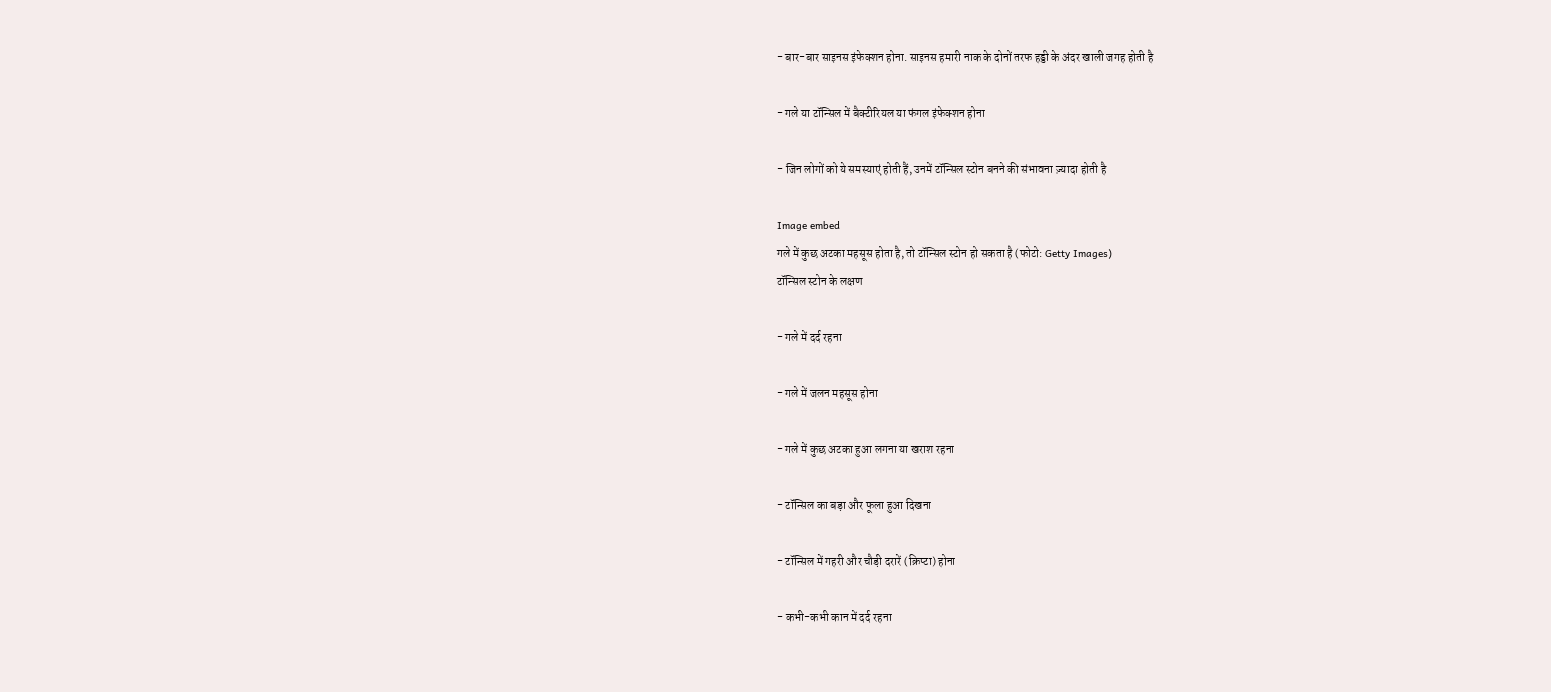- बार-बार साइनस इंफेक्शन होना. साइनस हमारी नाक के दोनों तरफ हड्डी के अंदर खाली जगह होती है

- गले या टॉन्सिल में बैक्टीरियल या फंगल इंफेक्शन होना

- जिन लोगों को ये समस्याएं होती हैं, उनमें टॉन्सिल स्टोन बनने की संभावना ज़्यादा होती है

Image embed
गले में कुछ अटका महसूस होता है, तो टॉन्सिल स्टोन हो सकता है (फोटो: Getty Images)
टॉन्सिल स्टोन के लक्षण

- गले में दर्द रहना

- गले में जलन महसूस होना

- गले में कुछ अटका हुआ लगना या खराश रहना

- टॉन्सिल का बड़ा और फूला हुआ दिखना

- टॉन्सिल में गहरी और चौड़ी दरारें (क्रिप्टा) होना

- कभी-कभी कान में दर्द रहना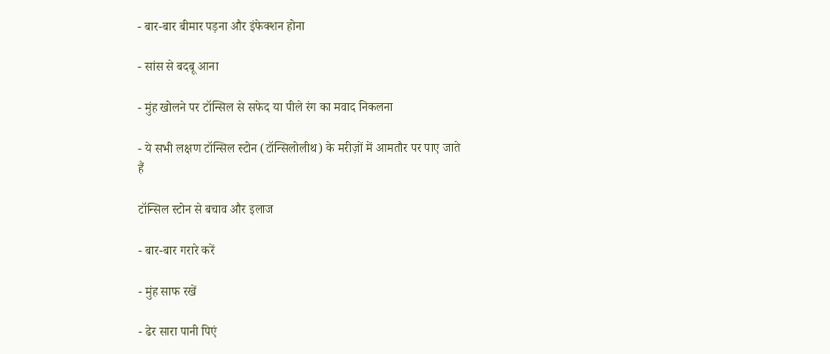- बार-बार बीमार पड़ना और इंफेक्शन होना

- सांस से बदबू आना

- मुंह खोलने पर टॉन्सिल से सफेद या पीले रंग का मवाद निकलना

- ये सभी लक्षण टॉन्सिल स्टोन (टॉन्सिलोलीथ) के मरीज़ों में आमतौर पर पाए जाते हैं

टॉन्सिल स्टोन से बचाव और इलाज

- बार-बार गरारे करें

- मुंह साफ रखें

- ढेर सारा पानी पिएं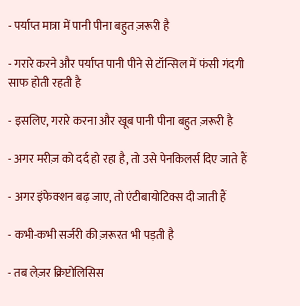- पर्याप्त मात्रा में पानी पीना बहुत ज़रूरी है

- गरारे करने और पर्याप्त पानी पीने से टॉन्सिल में फंसी गंदगी साफ होती रहती है

- इसलिए, गरारे करना और खूब पानी पीना बहुत ज़रूरी है

- अगर मरीज़ को दर्द हो रहा है, तो उसे पेनकिलर्स दिए जाते हैं

- अगर इंफेक्शन बढ़ जाए, तो एंटीबायोटिक्स दी जाती हैं

- कभी-कभी सर्जरी की ज़रूरत भी पड़ती है

- तब लेज़र क्रिप्टोलिसिस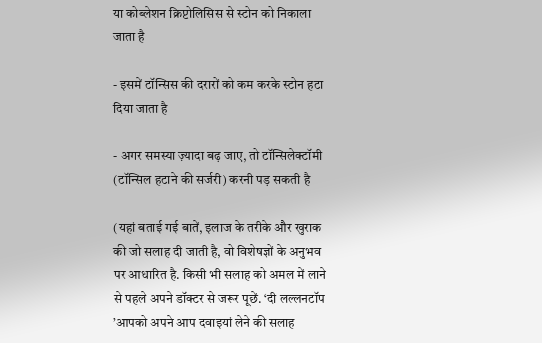या कोब्लेशन क्रिप्टोलिसिस से स्टोन को निकाला जाता है

- इसमें टॉन्सिस की दरारों को कम करके स्टोन हटा दिया जाता है

- अगर समस्या ज़्यादा बढ़ जाए, तो टॉन्सिलेक्टॉमी (टॉन्सिल हटाने की सर्जरी) करनी पड़ सकती है

(यहां बताई गई बातें, इलाज के तरीके और खुराक की जो सलाह दी जाती है, वो विशेषज्ञों के अनुभव पर आधारित है. किसी भी सलाह को अमल में लाने से पहले अपने डॉक्टर से जरूर पूछें. ‘दी लल्लनटॉप ’आपको अपने आप दवाइयां लेने की सलाह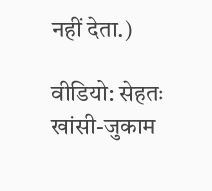नहीं देता.)

वीडियो: सेहतः खांसी-जुकाम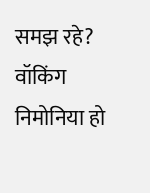समझ रहे? वॉकिंग निमोनिया हो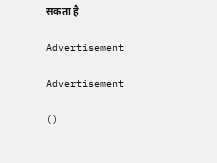सकता है

Advertisement

Advertisement

()